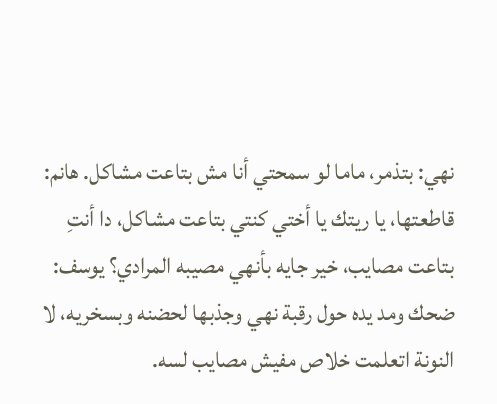نهي: بتذمر، ماما لو سمحتي أنا مش بتاعت مشاكل. هانم: قاطعتها، يا ريتك يا أختي كنتي بتاعت مشاكل، دا أنتِ بتاعت مصايب، خير جايه بأنهي مصيبه المرادي؟ يوسف: ضحك ومد يده حول رقبة نهي وجذبها لحضنه وبسخريه، لا النونة اتعلمت خلاص مفيش مصايب لسه.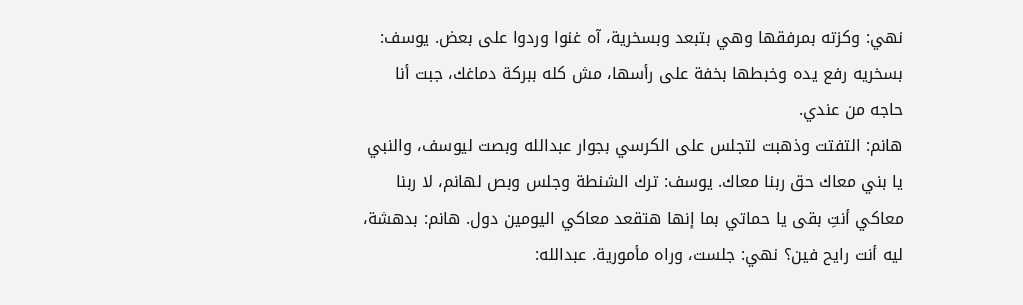نهي: وكزته بمرفقها وهي بتبعد وبسخرية، آه غنوا وردوا على بعض. يوسف: بسخريه رفع يده وخبطها بخفة على رأسها، مش كله ببركة دماغك، جبت أنا حاجه من عندي.
هانم: التفتت وذهبت لتجلس على الكرسي بجوار عبدالله وبصت ليوسف، والنبي يا بني معاك حق ربنا معاك. يوسف: ترك الشنطة وجلس وبص لهانم، لا ربنا معاكي أنتِ بقى يا حماتي بما إنها هتقعد معاكي اليومين دول. هانم: بدهشة، ليه أنت رايح فين؟ نهي: جلست، وراه مأمورية. عبدالله: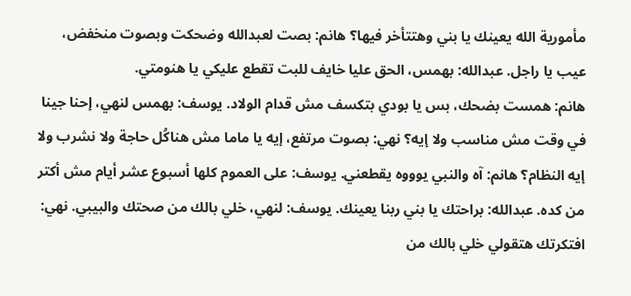مأمورية الله يعينك يا بني وهتتأخر فيها؟ هانم: بصت لعبدالله وضحكت وبصوت منخفض، عيب يا راجل. عبدالله: بهمس، الحق عليا خايف للبت تقطع عليكي يا هنومتي.
هانم: همست بضحك، بس يا بودي بتكسف مش قدام الولاد. يوسف: بهمس لنهي، إحنا جينا في وقت مش مناسب ولا إيه؟ نهي: بصوت مرتفع، إيه يا ماما مش هناكُل حاجة ولا نشرب ولا إيه النظام؟ هانم: آه والنبي يوووه يقطعني. يوسف: على العموم كلها أسبوع عشر أيام مش أكتر من كده. عبدالله: براحتك يا بني ربنا يعينك. يوسف: لنهي، خلي بالك من صحتك والبيبي. نهي: افتكرتك هتقولي خلي بالك من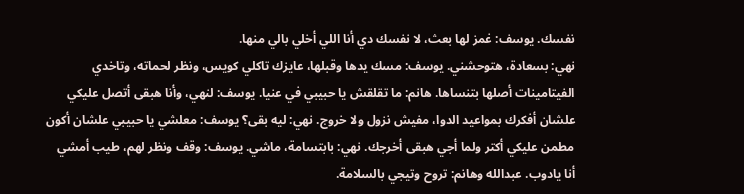نفسك. يوسف: غمز لها بعث، لا نفسك دي أنا اللي أخلي بالي منها.
نهي: بسعادة، هتوحشني. يوسف: مسك يدها وقبلها، عايزك تاكلي كويس، ونظر لحماته، وتاخدي الفيتامينات أصلها بتنساها. هانم: ما تقلقش يا حبيبي في عنيا. يوسف: لنهي، وأنا هبقى أتصل عليكي علشان أفكرك بمواعيد الدوا، مفيش نزول ولا خروج. نهي: ليه بقى؟ يوسف: معلشي يا حبيبي علشان أكون مطمن عليكي أكتر ولما أجي هبقى أخرجك. نهي: بابتسامة، ماشي. يوسف: وقف ونظر لهم، طيب أمشي أنا يادوب. عبدالله وهانم: تروح وتيجي بالسلامة.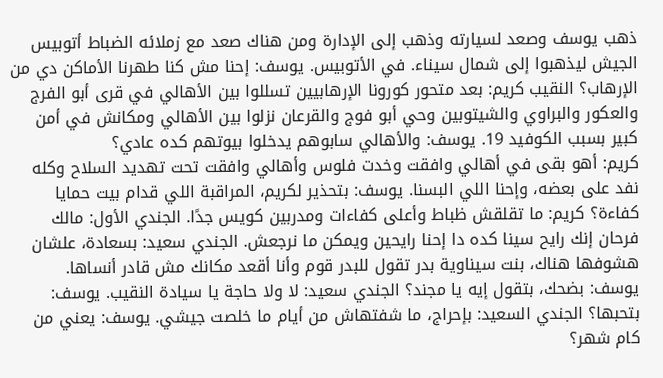ذهب يوسف وصعد لسيارته وذهب إلى الإدارة ومن هناك صعد مع زملائه الضباط أتوبيس الجيش ليذهبوا إلى شمال سيناء. في الأتوبيس. يوسف: إحنا مش كنا طهرنا الأماكن دي من الإرهاب؟ النقيب كريم: بعد متحور كورونا الإرهابيين تسللوا بين الأهالي في قرى أبو الفرج والعكور والبراوي والشيتوبين وحي أبو فوج والقرعان نزلوا بين الأهالي ومكانش في أمن كبير بسبب الكوفيد 19. يوسف: والأهالي سابوهم يدخلوا بيوتهم كده عادي؟
كريم: أهو بقى في أهالي وافقت وخدت فلوس وأهالي وافقت تحت تهديد السلاح وكله نفد على بعضه، وإحنا اللي البسنا. يوسف: بتحذير لكريم، المراقبة اللي قدام بيت حمايا كفاءة؟ كريم: ما تقلقش ظباط وأعلى كفاءات ومدربين كويس جدًا. الجندي الأول: مالك فرحان إنك رايح سينا كده دا إحنا رايحين ويمكن ما نرجعش. الجندي سعيد: بسعادة، علشان هشوفها هناك، بنت سيناوية بدر تقول للبدر قوم وأنا أقعد مكانك مش قادر أنساها.
يوسف: بضحك، بتقول إيه يا مجند؟ الجندي سعيد: لا ولا حاجة يا سيادة النقيب. يوسف: بتحبها؟ الجندي السعيد: بإحراج، ما شفتهاش من أيام ما خلصت جيشي. يوسف: يعني من كام شهر؟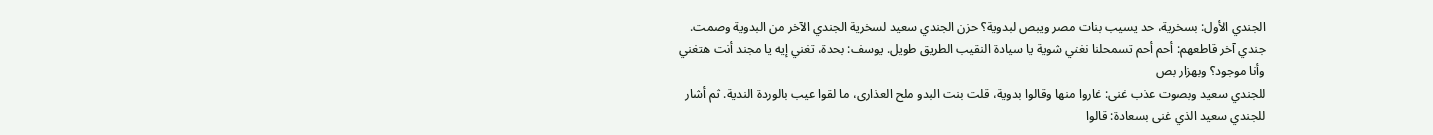الجندي الأول: بسخرية، حد يسيب بنات مصر ويبص لبدوية؟ حزن الجندي سعيد لسخرية الجندي الآخر من البدوية وصمت. جندي آخر قاطعهم: أحم أحم تسمحلنا نغني شوية يا سيادة النقيب الطريق طويل. يوسف: بحدة، تغني إيه يا مجند أنت هتغني وأنا موجود؟ وبهزار بص
للجندي سعيد وبصوت عذب غنى: غاروا منها وقالوا بدوية، قلت بنت البدو ملح العذارى، ما لقوا عيب بالوردة الندية. ثم أشار للجندي سعيد الذي غنى بسعادة: قالوا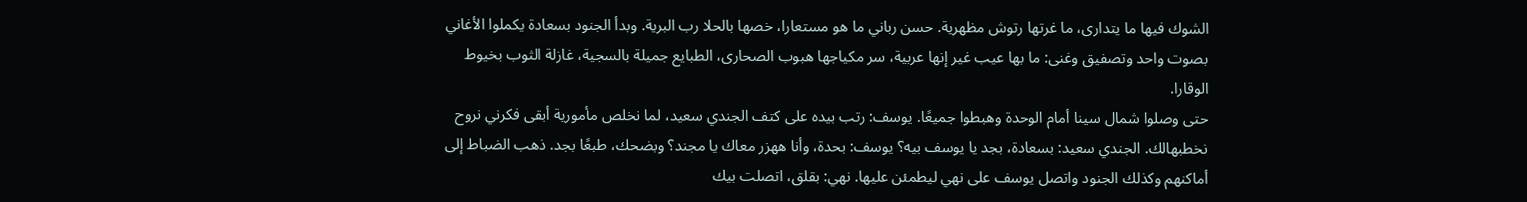الشوك فيها ما يتدارى، ما غرتها رتوش مظهرية. حسن رباني ما هو مستعارا، خصها بالحلا رب البرية. وبدأ الجنود بسعادة يكملوا الأغاني بصوت واحد وتصفيق وغنى: ما بها عيب غير إنها عربية، سر مكياجها هبوب الصحارى، الطبايع جميلة بالسجية، غازلة الثوب بخيوط الوقارا.
حتى وصلوا شمال سينا أمام الوحدة وهبطوا جميعًا. يوسف: رتب بيده على كتف الجندي سعيد، لما نخلص مأمورية أبقى فكرني نروح نخطبهالك. الجندي سعيد: بسعادة، بجد يا يوسف بيه؟ يوسف: بحدة، وأنا ههزر معاك يا مجند؟ وبضحك، طبعًا بجد. ذهب الضباط إلى أماكنهم وكذلك الجنود واتصل يوسف على نهي ليطمئن عليها. نهي: بقلق، اتصلت بيك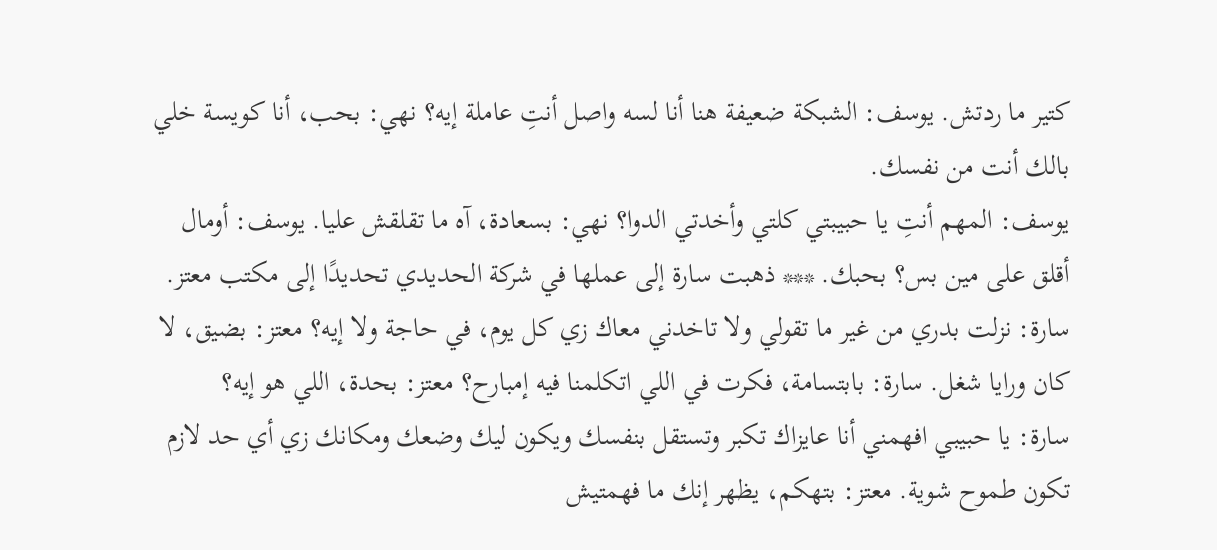كتير ما ردتش. يوسف: الشبكة ضعيفة هنا أنا لسه واصل أنتِ عاملة إيه؟ نهي: بحب، أنا كويسة خلي بالك أنت من نفسك.
يوسف: المهم أنتِ يا حبيبتي كلتي وأخدتي الدوا؟ نهي: بسعادة، آه ما تقلقش عليا. يوسف: أومال أقلق على مين بس؟ بحبك. *** ذهبت سارة إلى عملها في شركة الحديدي تحديدًا إلى مكتب معتز. سارة: نزلت بدري من غير ما تقولي ولا تاخدني معاك زي كل يوم، في حاجة ولا إيه؟ معتز: بضيق، لا كان ورايا شغل. سارة: بابتسامة، فكرت في اللي اتكلمنا فيه إمبارح؟ معتز: بحدة، اللي هو إيه؟
سارة: يا حبيبي افهمني أنا عايزاك تكبر وتستقل بنفسك ويكون ليك وضعك ومكانك زي أي حد لازم تكون طموح شوية. معتز: بتهكم، يظهر إنك ما فهمتيش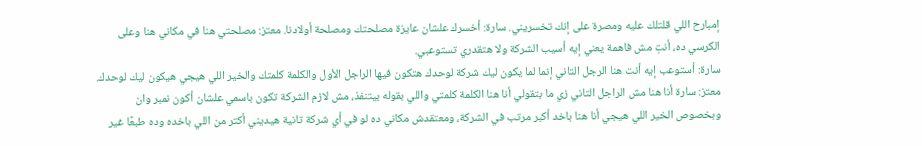إمبارح اللي قلتلك عليه ومصرة على إنك تخسريني. سارة: أخسرك علشان عايزة مصلحتك ومصلحة أولادنا. معتز: مصلحتي هنا في مكاني هنا وعلى الكرسي ده، أنتِ مش فاهمة يعني إيه أسيب الشركة ولا هتقدري تستوعبي.
سارة: أستوعب إيه أنت هنا الرجل التاني إنما لما يكون ليك شركة لوحدك هتكون فيها الراجل الأول والكلمة كلمتك والخير اللي هيجي هيكون ليك لوحدك.
معتز: سارة أنا هنا مش الراجل التاني زي ما بتقولي أنا هنا الكلمة كلمتي واللي بقوله بيتنفذ، مش لازم الشركة تكون باسمي علشان أكون نمبر وان وبخصوص الخير اللي هيجي أنا هنا باخد أكبر مرتب في الشركة، ومعتقدش مكاني ده لو في أي شركة تانية هيديني أكتر من اللي باخده وده طبعًا غير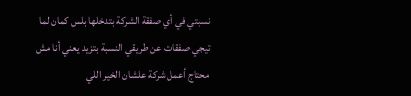نسبتي في أي صفقة الشركة بتدخلها بلس كمان لما تيجي صفقات عن طريقي النسبة بتزيد يعني أنا مش محتاج أعمل شركة علشان الخير اللي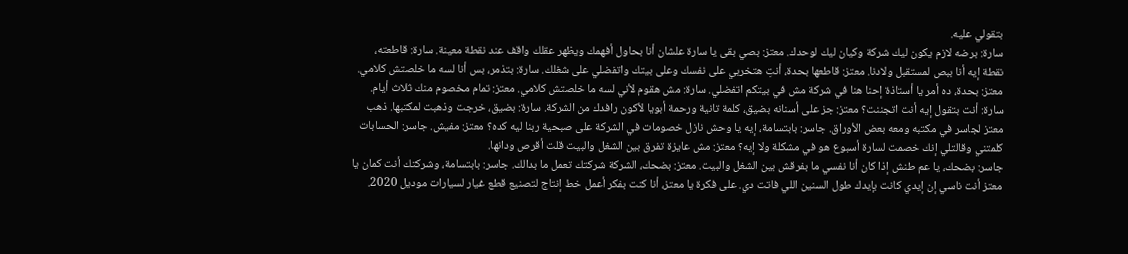بتقولي عليه.
سارة: برضه لازم يكون ليك شركة وكيان ليك لوحدك. معتز: بصي بقى يا سارة علشان أنا بحاول أفهمك ويظهر عقلك واقف عند نقطة معينة. سارة: قاطعته، نقطة إيه أنا ببص لمستقبل ولادنا. معتز: قاطعها بحدة، أنتِ هتخربي على نفسك وعلى بيتك واتفضلي على شغلك. سارة: بتذمر، بس أنا لسه ما خلصتش كلامي. معتز: بحدة، ده أمر يا أستاذة إحنا هنا في شركة مش في بيتكم اتفضلي. سارة: مش هقوم لأني لسه ما خلصتش كلامي. معتز: تمام مخصوم منك ثلاث أيام.
سارة: أنت بتقول إيه أنت اتجننت؟ معتز: جز على أسنانه بضيق، كلمة تانية ورحمة أبويا لأكون رافدك من الشركة. سارة: بضيق، خرجت وذهبت لمكتبها. ذهب معتز لجاسر في مكتبه ومعه بعض الأوراق. جاسر: بابتسامة، إيه يا وحش نازل خصومات في الشركة على صبحية ربنا ليه كده؟ معتز: مفيش. جاسر: الحسابات كلمتني وقالتلي إنك خصمت لسارة أسبوع هو في مشكلة ولا إيه؟ معتز: مش عايزة تفرق بين الشغل والبيت قلت أقرص ودانها.
جاسر: بضحك، يا عم طنش إذا كان أنا نفسي ما بفرقش بين الشغل والبيت. معتز: بضحك، الشركة شركتك تعمل ما بدالك. جاسر: بابتسامة، وشركتك أنت كمان يا معتز أنت ناسي إن إيدي كانت بإيدك طول السنين اللي فاتت دي. على فكرة يا معتز، أنا كنت بفكر أعمل خط إنتاج لتصنيع قطع غيار لسيارات موديل 2020.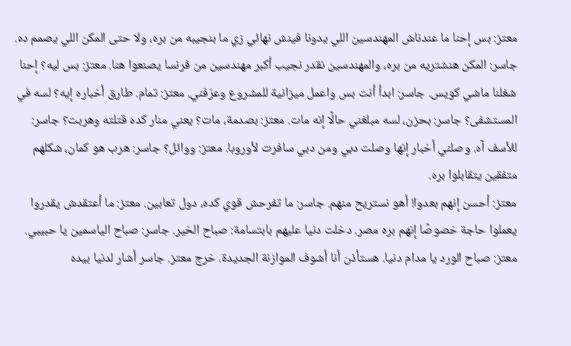معتز: بس إحنا ما عندناش المهندسين اللي يدونا فينش نهائي زي ما بنجيبه من بره، ولا حتى المكن اللي يصمم ده.
جاسر: المكن هنشتريه من بره، والمهندسين نقدر نجيب أكبر مهندسين من فرنسا يصنعوا هنا. معتز: بس ليه؟ إحنا شغلنا ماشي كويس. جاسر: ابدأ أنت بس واعمل ميزانية للمشروع وعرّفني. معتز: تمام. طارق أخباره إيه؟ لسه في المستشفى؟ جاسر: بحزن، لسه مبلغني حالًا إنه مات. معتز: بصدمة، مات؟ يعني منار كده قتلته وهربت؟ جاسر: للأسف آه. وصلني أخبار إنها وصلت دبي ومن دبي سافرت لأوروبا. معتز: ووائل؟ جاسر: هرب هو كمان، شكلهم متفقين يتقابلوا بره.
معتز: أحسن إنهم بعدوا! أهو نستريح منهم. جاسر: ما تفرحش قوي كده، دول تعابين. معتز: ما أعتقدش يقدروا يعملوا حاجة خصوصًا إنهم بره مصر. دخلت دنيا عليهم بابتسامة: صباح الخير. جاسر: صباح الياسمين يا حبيبي. معتز: صباح الورد يا مدام دنيا. هستأذن أنا أشوف الموازنة الجديدة. خرج معتز. جاسر أشار لدنيا بيده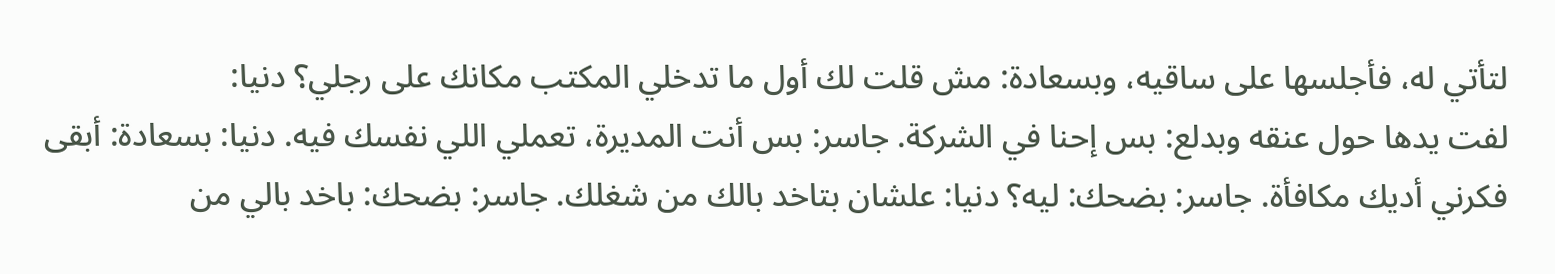لتأتي له، فأجلسها على ساقيه، وبسعادة: مش قلت لك أول ما تدخلي المكتب مكانك على رجلي؟ دنيا:
لفت يدها حول عنقه وبدلع: بس إحنا في الشركة. جاسر: بس أنت المديرة، تعملي اللي نفسك فيه. دنيا: بسعادة: أبقى فكرني أديك مكافأة. جاسر: بضحك: ليه؟ دنيا: علشان بتاخد بالك من شغلك. جاسر: بضحك: باخد بالي من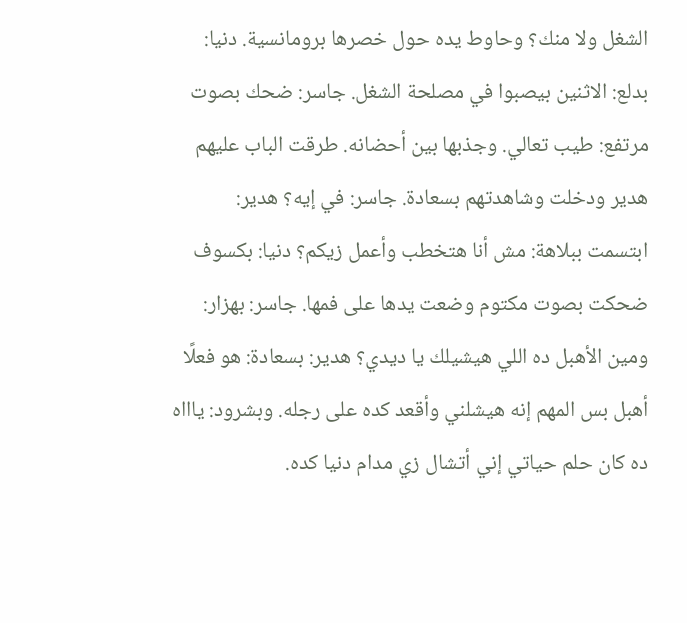الشغل ولا منك؟ وحاوط يده حول خصرها برومانسية. دنيا: بدلع: الاثنين بيصبوا في مصلحة الشغل. جاسر: ضحك بصوت مرتفع: طيب تعالي. وجذبها بين أحضانه. طرقت الباب عليهم هدير ودخلت وشاهدتهم بسعادة. جاسر: في إيه؟ هدير:
ابتسمت ببلاهة: مش أنا هتخطب وأعمل زيكم؟ دنيا: بكسوف ضحكت بصوت مكتوم وضعت يدها على فمها. جاسر: بهزار: ومين الأهبل ده اللي هيشيلك يا ديدي؟ هدير: بسعادة: هو فعلًا أهبل بس المهم إنه هيشلني وأقعد كده على رجله. وبشرود: ياااه ده كان حلم حياتي إني أتشال زي مدام دنيا كده.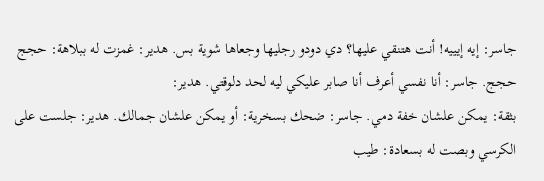جاسر: إيه إيييه! أنت هتنقي عليها؟ دي دودو رجليها وجعاها شوية بس. هدير: غمزت له ببلاهة: حجج حجج. جاسر: أنا نفسي أعرف أنا صابر عليكي ليه لحد دلوقتي. هدير:
بثقة: يمكن علشان خفة دمي. جاسر: ضحك بسخرية: أو يمكن علشان جمالك. هدير: جلست على الكرسي وبصت له بسعادة: طيب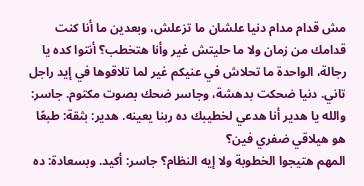مش قدام مدام دنيا علشان ما تزعلش، وبعدين ما أنا كنت قدامك من زمان ولا ما حليتش غير وأنا هتخطب؟ أنتوا كده يا رجالة، الواحدة ما تحلاش في عنيكم غير لما تلاقوها في إيد راجل تاني. دنيا ضحكت بدهشة، وجاسر ضحك بصوت مكتوم. جاسر: والله يا هدير أنا هدعي لخطيبك ده ربنا يعينه. هدير: بثقة: طبعًا هو هيلاقي ضفري فين؟
المهم هتيجوا الخطوبة ولا إيه النظام؟ جاسر: أكيد. وبسعادة: ده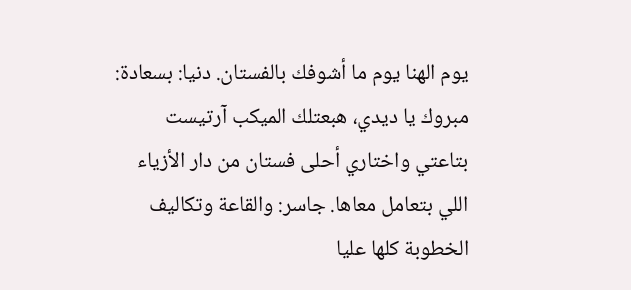يوم الهنا يوم ما أشوفك بالفستان. دنيا: بسعادة: مبروك يا ديدي، هبعتلك الميكب آرتيست بتاعتي واختاري أحلى فستان من دار الأزياء اللي بتعامل معاها. جاسر: والقاعة وتكاليف الخطوبة كلها عليا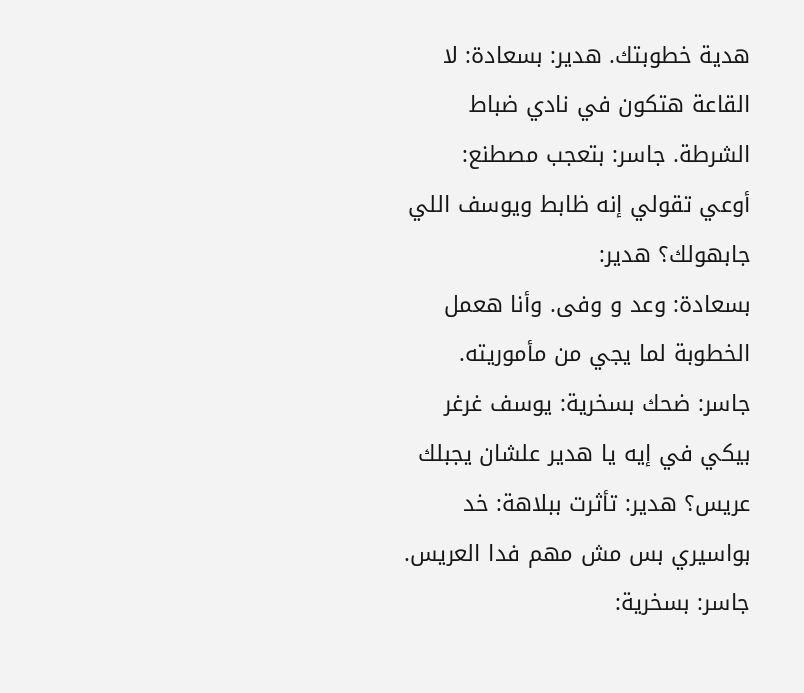هدية خطوبتك. هدير: بسعادة: لا القاعة هتكون في نادي ضباط الشرطة. جاسر: بتعجب مصطنع: أوعي تقولي إنه ظابط ويوسف اللي جابهولك؟ هدير:
بسعادة: وعد و وفى. وأنا هعمل الخطوبة لما يجي من مأموريته. جاسر: ضحك بسخرية: يوسف غرغر بيكي في إيه يا هدير علشان يجبلك عريس؟ هدير: تأثرت ببلاهة: خد بواسيري بس مش مهم فدا العريس. جاسر: بسخرية: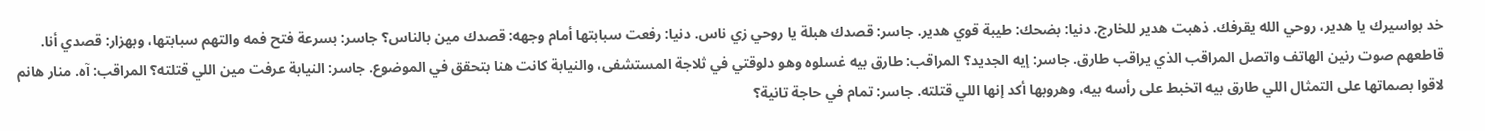خد بواسيرك يا هدير، روحي الله يقرفك. ذهبت هدير للخارج. دنيا: بضحك: طيبة قوي هدير. جاسر: قصدك هبلة يا روحي زي ناس. دنيا: رفعت سبابتها أمام وجهه: قصدك مين بالناس؟ جاسر: بسرعة فتح فمه والتهم سبابتها، وبهزار: قصدي أنا.
قاطعهم صوت رنين الهاتف واتصل المراقب الذي يراقب طارق. جاسر: إيه الجديد؟ المراقب: طارق بيه غسلوه وهو دلوقتي في ثلاجة المستشفى، والنيابة كانت هنا بتحقق في الموضوع. جاسر: النيابة عرفت مين اللي قتلته؟ المراقب: آه. منار هانم لاقوا بصماتها على التمثال اللي طارق بيه اتخبط على رأسه بيه، وهروبها أكد إنها اللي قتلته. جاسر: تمام في حاجة تانية؟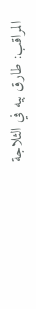المراقب: طارق بيه في الثلاجة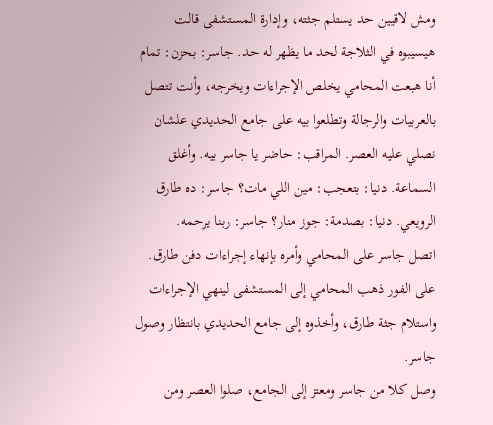ومش لاقيين حد يستلم جثته، وإدارة المستشفى قالت هيسيبوه في الثلاجة لحد ما يظهر له حد. جاسر: بحزن: تمام أنا هبعت المحامي يخلص الإجراءات ويخرجه، وأنت تتصل بالعربيات والرجالة وتطلعوا بيه على جامع الحديدي علشان نصلي عليه العصر. المراقب: حاضر يا جاسر بيه. وأغلق السماعة. دنيا: بتعجب: مين اللي مات؟ جاسر: ده طارق الرويعي. دنيا: بصدمة: جوز منار؟ جاسر: ربنا يرحمه.
اتصل جاسر على المحامي وأمره بإنهاء إجراءات دفن طارق. على الفور ذهب المحامي إلى المستشفى لينهي الإجراءات واستلام جثة طارق، وأخذوه إلى جامع الحديدي بانتظار وصول جاسر.
وصل كلا من جاسر ومعتز إلى الجامع، صلوا العصر ومن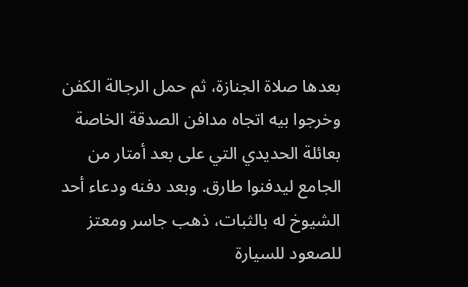بعدها صلاة الجنازة، ثم حمل الرجالة الكفن وخرجوا بيه اتجاه مدافن الصدقة الخاصة بعائلة الحديدي التي على بعد أمتار من الجامع ليدفنوا طارق. وبعد دفنه ودعاء أحد الشيوخ له بالثبات، ذهب جاسر ومعتز للصعود للسيارة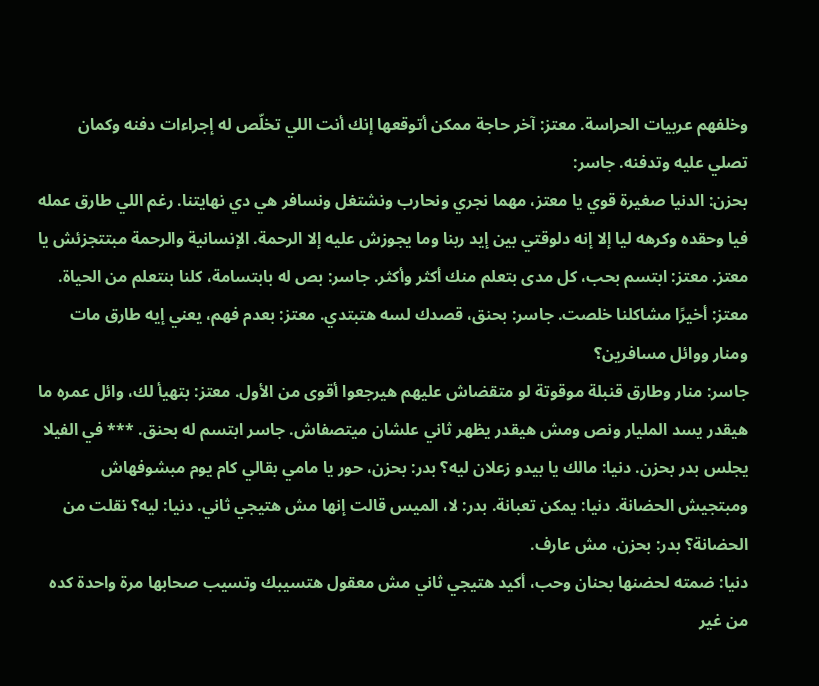وخلفهم عربيات الحراسة. معتز: آخر حاجة ممكن أتوقعها إنك أنت اللي تخلّص له إجراءات دفنه وكمان تصلي عليه وتدفنه. جاسر:
بحزن: الدنيا صغيرة قوي يا معتز، مهما نجري ونحارب ونشتغل ونسافر هي دي نهايتنا. رغم اللي طارق عمله فيا وحقده وكرهه ليا إلا إنه دلوقتي بين إيد ربنا وما يجوزش عليه إلا الرحمة. الإنسانية والرحمة مبتتجزئش يا معتز. معتز: ابتسم بحب، كل مدى بتعلم منك أكثر وأكثر. جاسر: بص له بابتسامة، كلنا بنتعلم من الحياة. معتز: أخيرًا مشاكلنا خلصت. جاسر: بحنق، قصدك لسه هتبتدي. معتز: بعدم فهم، يعني إيه طارق مات ومنار ووائل مسافرين؟
جاسر: منار وطارق قنبلة موقوتة لو متقضاش عليهم هيرجعوا أقوى من الأول. معتز: بتهيأ لك، وائل عمره ما هيقدر يسد المليار ونص ومش هيقدر يظهر ثاني علشان ميتصفاش. جاسر ابتسم له بحنق. *** في الفيلا يجلس بدر بحزن. دنيا: مالك يا بيدو زعلان ليه؟ بدر: بحزن، حور يا مامي بقالي كام يوم مبشوفهاش ومبتجيش الحضانة. دنيا: يمكن تعبانة. بدر: لا، الميس قالت إنها مش هتيجي ثاني. دنيا: ليه؟ نقلت من الحضانة؟ بدر: بحزن، مش عارف.
دنيا: ضمته لحضنها بحنان وحب، أكيد هتيجي ثاني مش معقول هتسيبك وتسيب صحابها مرة واحدة كده من غير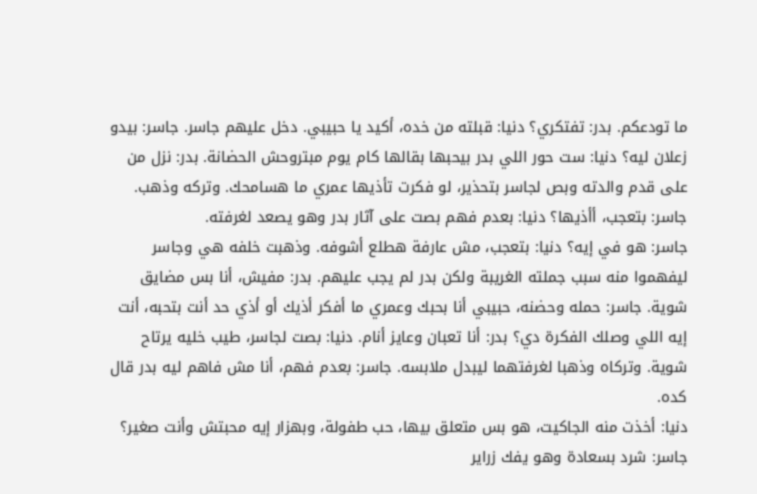ما تودعكم. بدر: تفتكري؟ دنيا: قبلته من خده، أكيد يا حبيبي. دخل عليهم جاسر. جاسر: بيدو زعلان ليه؟ دنيا: ست حور اللي بدر بيحبها بقالها كام يوم مبتروحش الحضانة. بدر: نزل من على قدم والدته وبص لجاسر بتحذير، لو فكرت تأذيها عمري ما هسامحك. وتركه وذهب. جاسر: بتعجب، أأذيها؟ دنيا: بعدم فهم بصت على آثار بدر وهو يصعد لغرفته.
جاسر: هو في إيه؟ دنيا: بتعجب، مش عارفة هطلع أشوفه. وذهبت خلفه هي وجاسر ليفهموا منه سبب جملته الغريبة ولكن بدر لم يجب عليهم. بدر: مفيش، أنا بس مضايق شوية. جاسر: حمله وحضنه، حبيبي أنا بحبك وعمري ما أفكر أذيك أو أذي حد أنت بتحبه، أنت إيه اللي وصلك الفكرة دي؟ بدر: أنا تعبان وعايز أنام. دنيا: بصت لجاسر، طيب خليه يرتاح شوية. وتركاه وذهبا لغرفتهما ليبدل ملابسه. جاسر: بعدم فهم، أنا مش فاهم ليه بدر قال كده.
دنيا: أخذت منه الجاكيت، هو بس متعلق بيها، حب طفولة، وبهزار إيه محبتش وأنت صغير؟ جاسر: شرد بسعادة وهو يفك زراير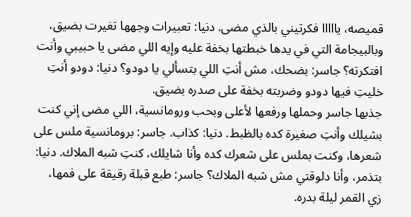قميصه، يااااا فكرتيني بالذي مضى. دنيا: تعبيرات وجهها تغيرت بضيق، وبالبيجامة التي في يدها خبطتها بخفة عليه وإيه اللي مضى يا حبيبي وأنت افتكرته؟ جاسر: بضحك، مش أنتِ اللي بتسألي يا دودو؟ دنيا: دودو أنتِ خليتِ فيها دودو وضربته بخفة على صدره بضيق.
جذبها جاسر وحملها ورفعها لأعلى وبحب ورومانسية، اللي مضى إني كنت بشيلك وأنتِ صغيرة كده بالظبط. دنيا: كذاب. جاسر: برومانسية ملس على شعرها، وكنت بملس على شعرك كده وأنا شايلك، كنتِ شبه الملاك. دنيا: بتذمر، وأنا دلوقتي مش شبه الملاك؟ جاسر: طبع قبلة رقيقة على فمها، زي القمر ليلة بدره.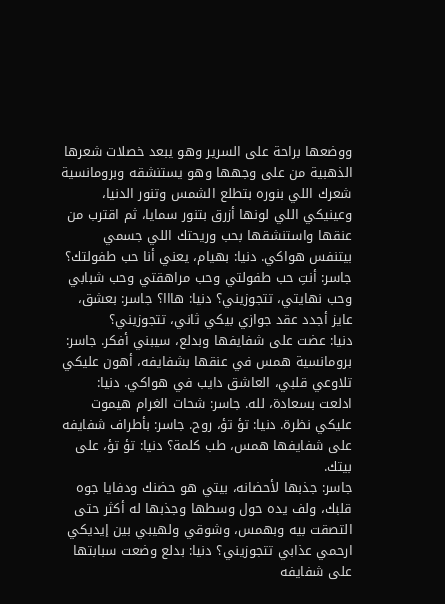ووضعها براحة على السرير وهو يبعد خصلات شعرها الذهبية من على وجهها وهو يستنشقه وبرومانسية شعرك اللي بنوره بتطلع الشمس وتنور الدنيا، وعينيكي اللي لونها أزرق بتنور سمايا، ثم اقترب من عنقها واستنشقها بحب وريحتك اللي جسمي بيتنفس هواكي. دنيا: بهيام، يعني أنا حب طفولتك؟ جاسر: أنتِ حب طفولتي وحب مراهقتي وحب شبابي وحب نهايتي، تتجوزيني؟ دنيا: هااا؟ جاسر: بعشق، عايز أجدد عقد جوازي بيكي ثاني، تتجوزيني؟
دنيا: عضت على شفايفها وبدلع، سيبني أفكر. جاسر: برومانسية همس في عنقها بشفايفه، أهون عليكي تلاوعي قلبي، العاشق دايب في هواكي. دنيا: ادلعت بسعادة، لله. جاسر: شحات الغرام هيموت عليكي نظرة. دنيا: تؤ تؤ، روح. جاسر: بأطراف شفايفه على شفايفها همس، طب كلمة؟ دنيا: تؤ تؤ، على بيتك.
جاسر: جذبها لأحضانه، بيتي هو حضنك ودفايا جوه قلبك، ولف يده حول وسطها وجذبها له أكثر حتى التصقت بيه وبهمس، وشوقي ولهيبي بين إيديكي ارحمي عذابي تتجوزيني؟ دنيا: بدلع وضعت سبابتها على شفايفه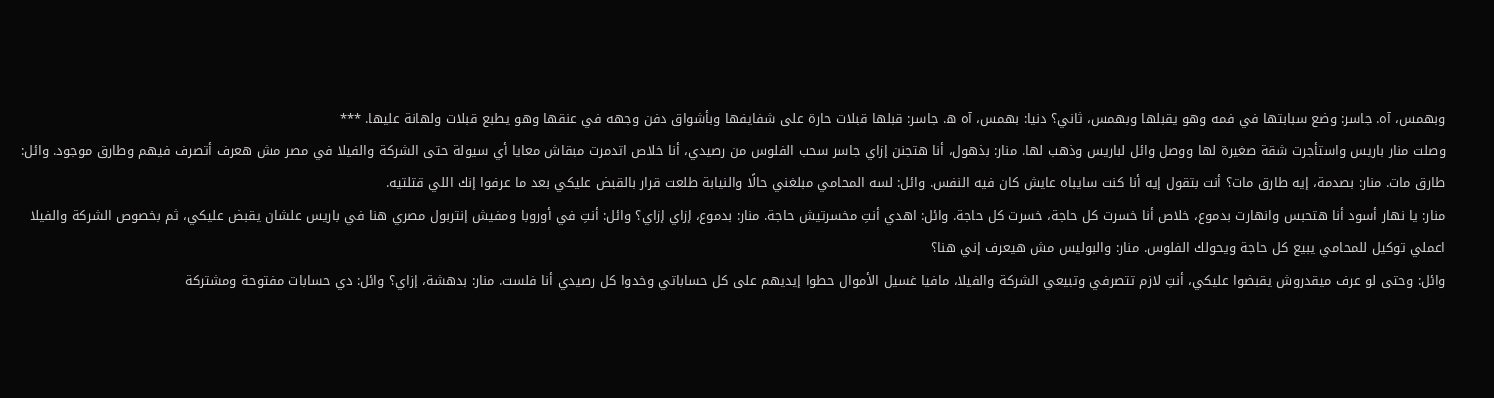وبهمس، آه. جاسر: وضع سبابتها في فمه وهو يقبلها وبهمس، ثاني؟ دنيا: بهمس، آه ه. جاسر: قبلها قبلات حارة على شفايفها وبأشواق دفن وجهه في عنقها وهو يطبع قبلات ولهانة عليها. ***
وصلت منار باريس واستأجرت شقة صغيرة لها ووصل وائل لباريس وذهب لها. منار: بذهول، أنا هتجنن إزاي جاسر سحب الفلوس من رصيدي، أنا خلاص اتدمرت مبقاش معايا أي سيولة حتى الشركة والفيلا في مصر مش هعرف أتصرف فيهم وطارق موجود. وائل: طارق مات. منار: بصدمة، إيه طارق مات؟ أنت بتقول إيه أنا كنت سايباه عايش كان فيه النفس. وائل: لسه المحامي مبلغني حالًا والنيابة طلعت قرار بالقبض عليكي بعد ما عرفوا إنك اللي قتلتيه.
منار: يا نهار أسود أنا هتحبس وانهارت بدموع، خلاص أنا خسرت كل حاجة، خسرت كل حاجة. وائل: اهدي أنتِ مخسرتيش حاجة. منار: بدموع، إزاي إزاي؟ وائل: أنتِ في أوروبا ومفيش إنتربول مصري هنا في باريس علشان يقبض عليكي، ثم بخصوص الشركة والفيلا اعملي توكيل للمحامي يبيع كل حاجة ويحولك الفلوس. منار: والبوليس مش هيعرف إني هنا؟
وائل: وحتى لو عرف ميقدروش يقبضوا عليكي، أنتِ لازم تتصرفي وتبيعي الشركة والفيلا، مافيا غسيل الأموال حطوا إيديهم على كل حساباتي وخدوا كل رصيدي أنا فلست. منار: بدهشة، إزاي؟ وائل: دي حسابات مفتوحة ومشتركة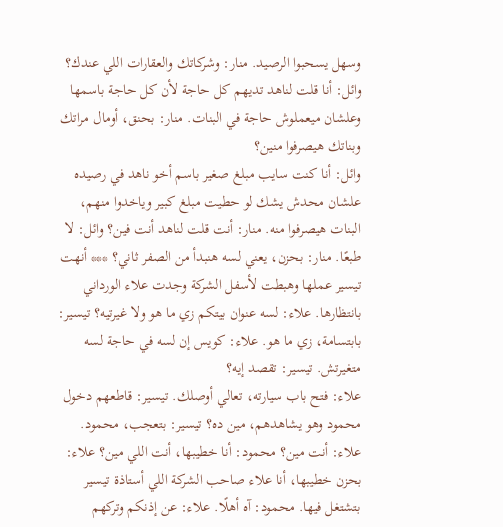وسهل يسحبوا الرصيد. منار: وشركاتك والعقارات اللي عندك؟ وائل: أنا قلت لناهد تديهم كل حاجة لأن كل حاجة باسمها وعلشان ميعملوش حاجة في البنات. منار: بحنق، أومال مراتك وبناتك هيصرفوا منين؟
وائل: أنا كنت سايب مبلغ صغير باسم أخو ناهد في رصيده علشان محدش يشك لو حطيت مبلغ كبير وياخدوا منهم، البنات هيصرفوا منه. منار: أنت قلت لناهد أنت فين؟ وائل: لا طبعًا. منار: بحزن، يعني لسه هنبدأ من الصفر ثاني؟ *** أنهت تيسير عملها وهبطت لأسفل الشركة وجدت علاء الورداني بانتظارها. علاء: لسه عنوان بيتكم زي ما هو ولا غيرتيه؟ تيسير: بابتسامة، زي ما هو. علاء: كويس إن لسه في حاجة لسه متغيرتش. تيسير: تقصد إيه؟
علاء: فتح باب سيارته، تعالي أوصلك. تيسير: قاطعهم دخول محمود وهو يشاهدهم، مين ده؟ تيسير: بتعجب، محمود. علاء: أنت مين؟ محمود: أنا خطيبها، أنت اللي مين؟ علاء: بحزن خطيبها، أنا علاء صاحب الشركة اللي أستاذة تيسير بتشتغل فيها. محمود: آه أهلًا. علاء: عن إذنكم وتركهم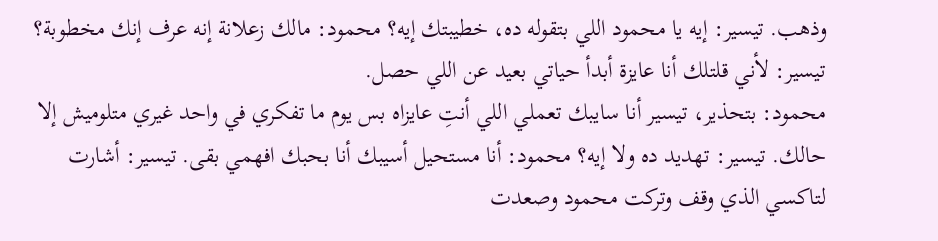وذهب. تيسير: إيه يا محمود اللي بتقوله ده، خطيبتك إيه؟ محمود: مالك زعلانة إنه عرف إنك مخطوبة؟ تيسير: لأني قلتلك أنا عايزة أبدأ حياتي بعيد عن اللي حصل.
محمود: بتحذير، تيسير أنا سايبك تعملي اللي أنتِ عايزاه بس يوم ما تفكري في واحد غيري متلوميش إلا حالك. تيسير: تهديد ده ولا إيه؟ محمود: أنا مستحيل أسيبك أنا بحبك افهمي بقى. تيسير: أشارت لتاكسي الذي وقف وتركت محمود وصعدت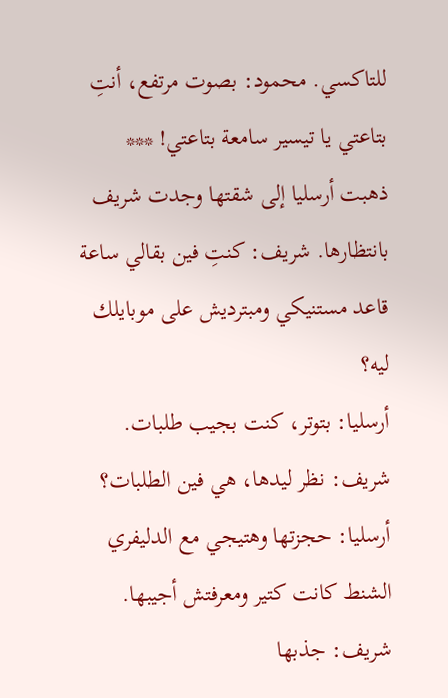للتاكسي. محمود: بصوت مرتفع، أنتِ بتاعتي يا تيسير سامعة بتاعتي! *** ذهبت أرسليا إلى شقتها وجدت شريف بانتظارها. شريف: كنتِ فين بقالي ساعة قاعد مستنيكي ومبترديش على موبايلك ليه؟
أرسليا: بتوتر، كنت بجيب طلبات. شريف: نظر ليدها، هي فين الطلبات؟ أرسليا: حجزتها وهتيجي مع الدليفري الشنط كانت كتير ومعرفتش أجيبها. شريف: جذبها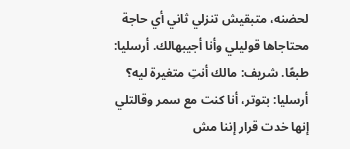لحضنه، متبقيش تنزلي ثاني أي حاجة محتاجاها قوليلي وأنا أجيبهالك. أرسليا: طبعًا. شريف: مالك أنتِ متغيرة ليه؟ أرسليا: بتوتر، أنا كنت مع سمر وقالتلي إنها خدت قرار إننا مش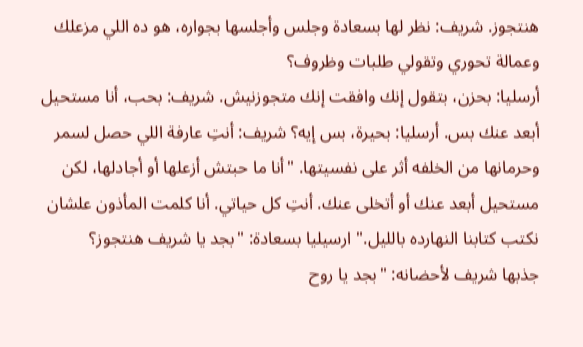هنتجوز. شريف: نظر لها بسعادة وجلس وأجلسها بجواره، هو ده اللي مزعلك وعمالة تحوري وتقولي طلبات وظروف؟
أرسليا: بحزن، بتقول إنك وافقت إنك متجوزنيش. شريف: بحب، أنا مستحيل أبعد عنك بس. أرسليا: بحيرة، بس إيه؟ شريف: أنتِ عارفة اللي حصل لسمر وحرمانها من الخلفه أثر على نفسيتها. "أنا ما حبتش أزعلها أو أجادلها، لكن مستحيل أبعد عنك أو أتخلى عنك. أنتِ كل حياتي. أنا كلمت المأذون علشان نكتب كتابنا النهارده بالليل." ارسيليا بسعادة: "بجد يا شريف هنتجوز؟
جذبها شريف لأحضانه: "بجد يا روح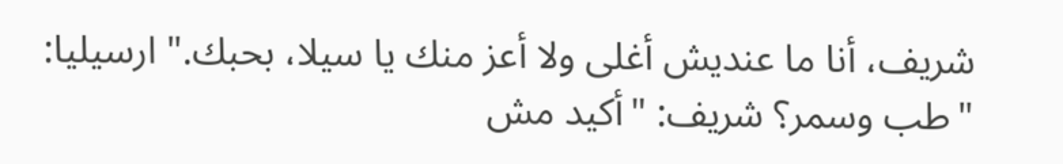شريف، أنا ما عنديش أغلى ولا أعز منك يا سيلا، بحبك." ارسيليا: "طب وسمر؟ شريف: "أكيد مش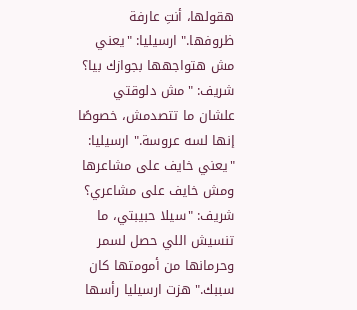هقولها، أنتِ عارفة ظروفها." ارسيليا: "يعني مش هتواجهها بجوازك بيا؟ شريف: "مش دلوقتي علشان ما تتصدمش، خصوصًا إنها لسه عروسة." ارسيليا: "يعني خايف على مشاعرها ومش خايف على مشاعري؟ شريف: "سيلا حبيبتي، ما تنسيش اللي حصل لسمر وحرمانها من أمومتها كان سببك." هزت ارسيليا رأسها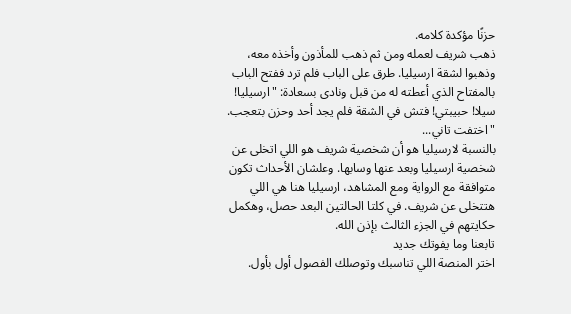حزنًا مؤكدة كلامه.
ذهب شريف لعمله ومن ثم ذهب للمأذون وأخذه معه، وذهبوا لشقة ارسيليا. طرق على الباب فلم ترد ففتح الباب بالمفتاح الذي أعطته له من قبل ونادى بسعادة: "ارسيليا! سيلا! حبيبتي! فتش في الشقة فلم يجد أحد وحزن بتعجب. "اختفت تاني...
بالنسبة لارسيليا هو أن شخصية شريف هو اللي اتخلى عن شخصية ارسيليا وبعد عنها وسابها. وعلشان الأحداث تكون متوافقة مع الرواية ومع المشاهد، ارسيليا هنا هي اللي هتتخلى عن شريف. في كلتا الحالتين البعد حصل، وهكمل حكايتهم في الجزء الثالث بإذن الله.
تابعنا وما يفوتك جديد
اختر المنصة اللي تناسبك وتوصلك الفصول أول بأول.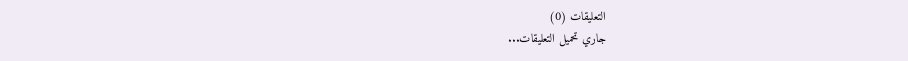التعليقات (0)
جاري تحميل التعليقات...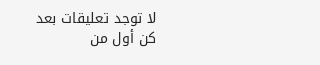لا توجد تعليقات بعد
كن أول من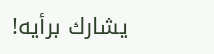يشارك برأيه!